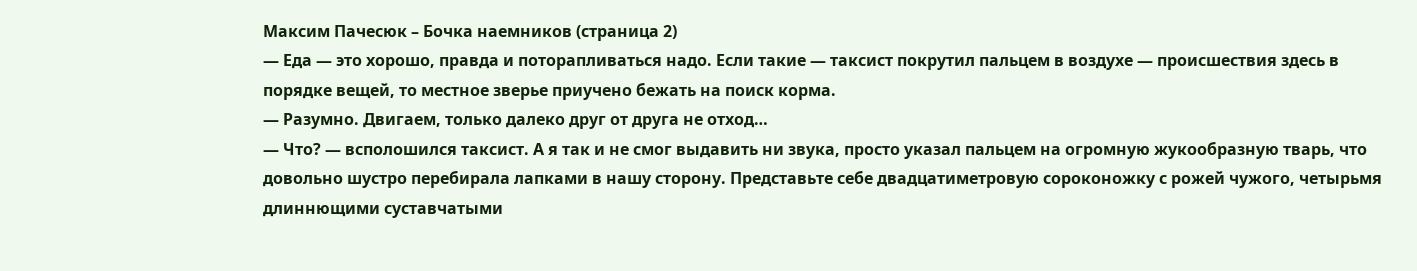Максим Пачесюк – Бочка наемников (страница 2)
— Еда — это хорошо, правда и поторапливаться надо. Если такие — таксист покрутил пальцем в воздухе — происшествия здесь в порядке вещей, то местное зверье приучено бежать на поиск корма.
— Разумно. Двигаем, только далеко друг от друга не отход…
— Что? — всполошился таксист. А я так и не смог выдавить ни звука, просто указал пальцем на огромную жукообразную тварь, что довольно шустро перебирала лапками в нашу сторону. Представьте себе двадцатиметровую сороконожку с рожей чужого, четырьмя длиннющими суставчатыми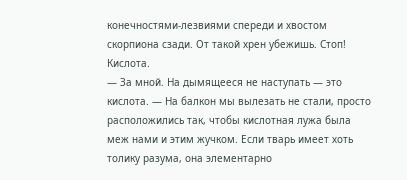конечностями-лезвиями спереди и хвостом скорпиона сзади. От такой хрен убежишь. Стоп! Кислота.
— За мной. На дымящееся не наступать — это кислота. — На балкон мы вылезать не стали, просто расположились так, чтобы кислотная лужа была меж нами и этим жучком. Если тварь имеет хоть толику разума, она элементарно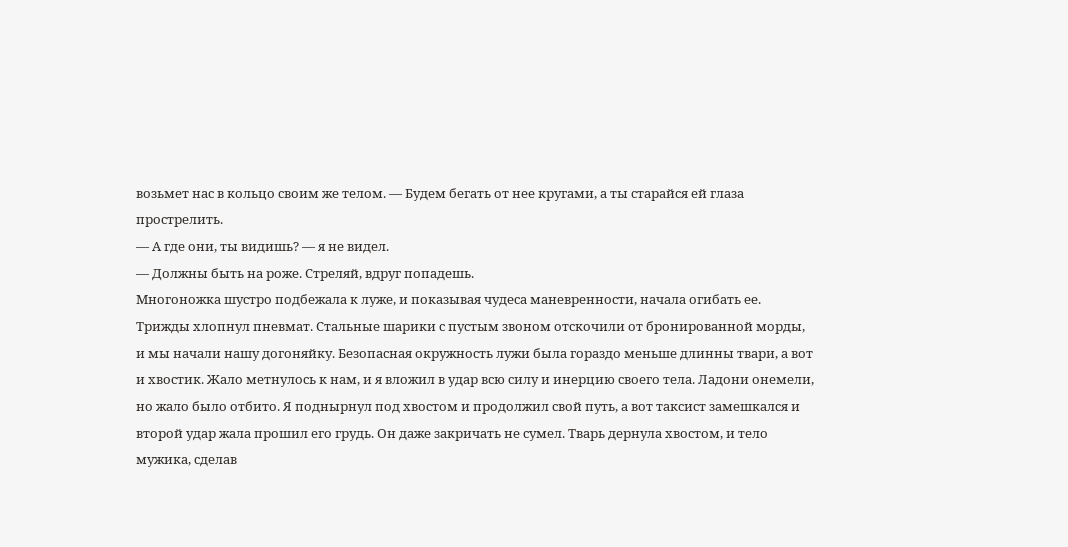возьмет нас в кольцо своим же телом. — Будем бегать от нее кругами, а ты старайся ей глаза прострелить.
— А где они, ты видишь? — я не видел.
— Должны быть на роже. Стреляй, вдруг попадешь.
Многоножка шустро подбежала к луже, и показывая чудеса маневренности, начала огибать ее. Трижды хлопнул пневмат. Стальные шарики с пустым звоном отскочили от бронированной морды, и мы начали нашу догоняйку. Безопасная окружность лужи была гораздо меньше длинны твари, а вот и хвостик. Жало метнулось к нам, и я вложил в удар всю силу и инерцию своего тела. Ладони онемели, но жало было отбито. Я поднырнул под хвостом и продолжил свой путь, а вот таксист замешкался и второй удар жала прошил его грудь. Он даже закричать не сумел. Тварь дернула хвостом, и тело мужика, сделав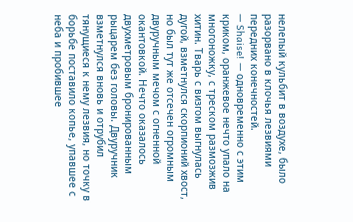нелепый кульбит в воздухе, было разорвано в клочья лезвиями передних конечностей.
— Shaise! — одновременно с этим криком, оранжевое нечто упало на многоножку, с треском размозжив хитин. Тварь с визгом выгнулась дугой, взметнулся скорпионий хвост, но был тут же отсечен огромным двуручным мечом с огненной окантовкой. Нечто оказалось двухметровым бронированным рыцарем без головы. Двуручник взметнулся вновь и отрубил тянущиеся к нему лезвия, но точку в борьбе поставило копье, упавшее с неба и пробившее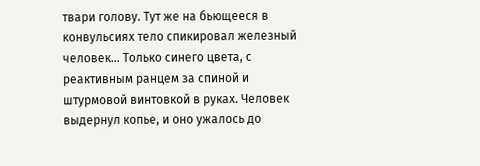твари голову. Тут же на бьющееся в конвульсиях тело спикировал железный человек… Только синего цвета, с реактивным ранцем за спиной и штурмовой винтовкой в руках. Человек выдернул копье, и оно ужалось до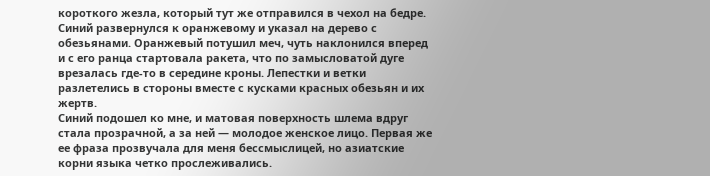короткого жезла, который тут же отправился в чехол на бедре.
Синий развернулся к оранжевому и указал на дерево с обезьянами. Оранжевый потушил меч, чуть наклонился вперед и с его ранца стартовала ракета, что по замысловатой дуге врезалась где-то в середине кроны. Лепестки и ветки разлетелись в стороны вместе с кусками красных обезьян и их жертв.
Синий подошел ко мне, и матовая поверхность шлема вдруг стала прозрачной, а за ней — молодое женское лицо. Первая же ее фраза прозвучала для меня бессмыслицей, но азиатские корни языка четко прослеживались.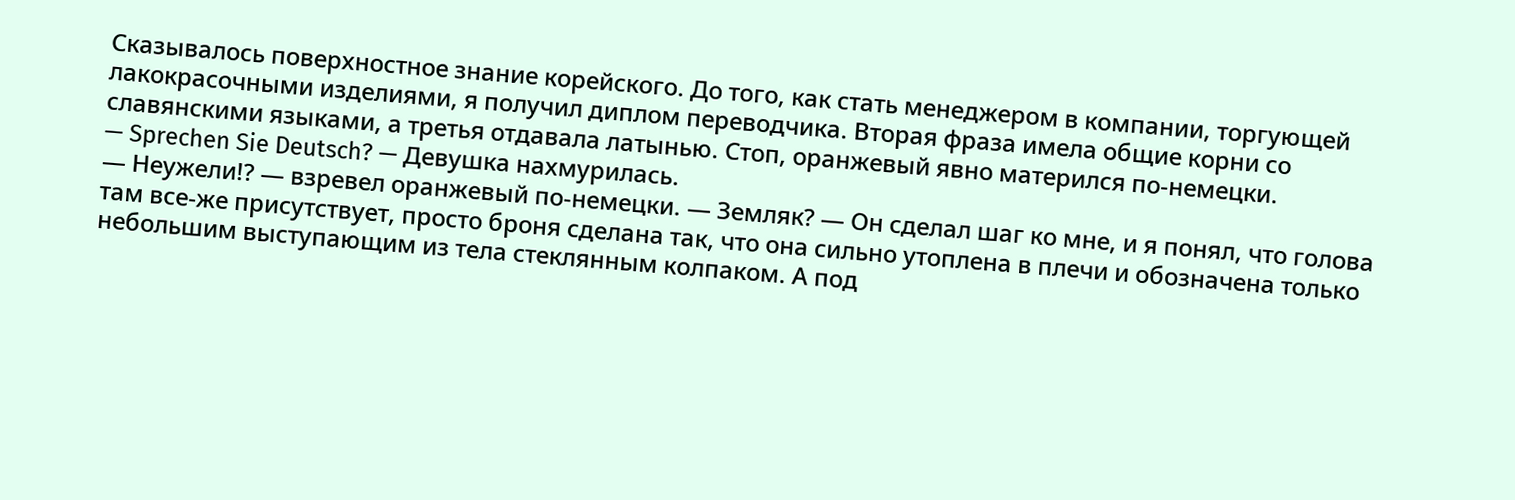Сказывалось поверхностное знание корейского. До того, как стать менеджером в компании, торгующей лакокрасочными изделиями, я получил диплом переводчика. Вторая фраза имела общие корни со славянскими языками, а третья отдавала латынью. Стоп, оранжевый явно матерился по-немецки.
— Sprechen Sie Deutsch? — Девушка нахмурилась.
— Неужели!? — взревел оранжевый по-немецки. — Земляк? — Он сделал шаг ко мне, и я понял, что голова там все-же присутствует, просто броня сделана так, что она сильно утоплена в плечи и обозначена только небольшим выступающим из тела стеклянным колпаком. А под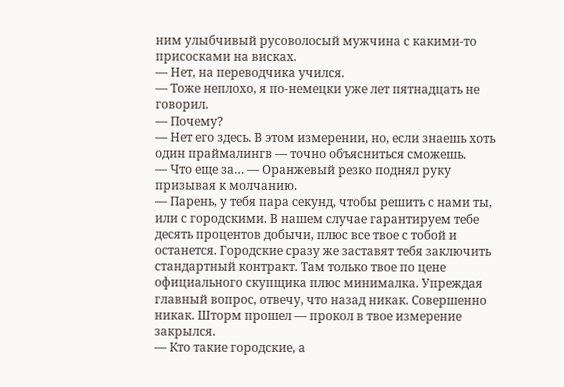ним улыбчивый русоволосый мужчина с какими-то присосками на висках.
— Нет, на переводчика учился.
— Тоже неплохо, я по-немецки уже лет пятнадцать не говорил.
— Почему?
— Нет его здесь. В этом измерении, но, если знаешь хоть один праймалингв — точно объясниться сможешь.
— Что еще за… — Оранжевый резко поднял руку призывая к молчанию.
— Парень, у тебя пара секунд, чтобы решить с нами ты, или с городскими. В нашем случае гарантируем тебе десять процентов добычи, плюс все твое с тобой и останется. Городские сразу же заставят тебя заключить стандартный контракт. Там только твое по цене официального скупщика плюс минималка. Упреждая главный вопрос, отвечу, что назад никак. Совершенно никак. Шторм прошел — прокол в твое измерение закрылся.
— Кто такие городские, а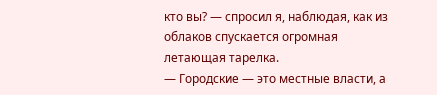кто вы? — спросил я, наблюдая, как из облаков спускается огромная летающая тарелка.
— Городские — это местные власти, а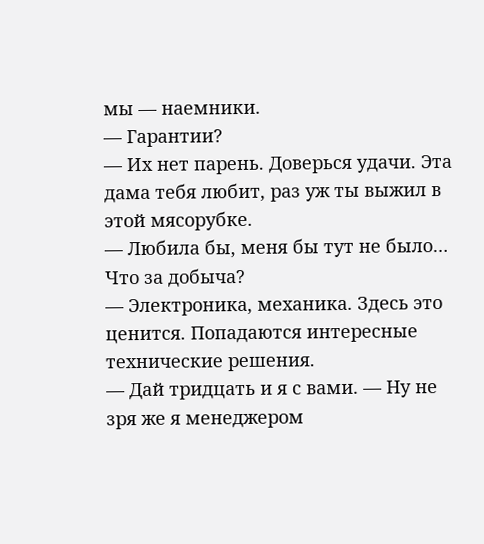мы — наемники.
— Гарантии?
— Их нет парень. Доверься удачи. Эта дама тебя любит, раз уж ты выжил в этой мясорубке.
— Любила бы, меня бы тут не было… Что за добыча?
— Электроника, механика. Здесь это ценится. Попадаются интересные технические решения.
— Дай тридцать и я с вами. — Ну не зря же я менеджером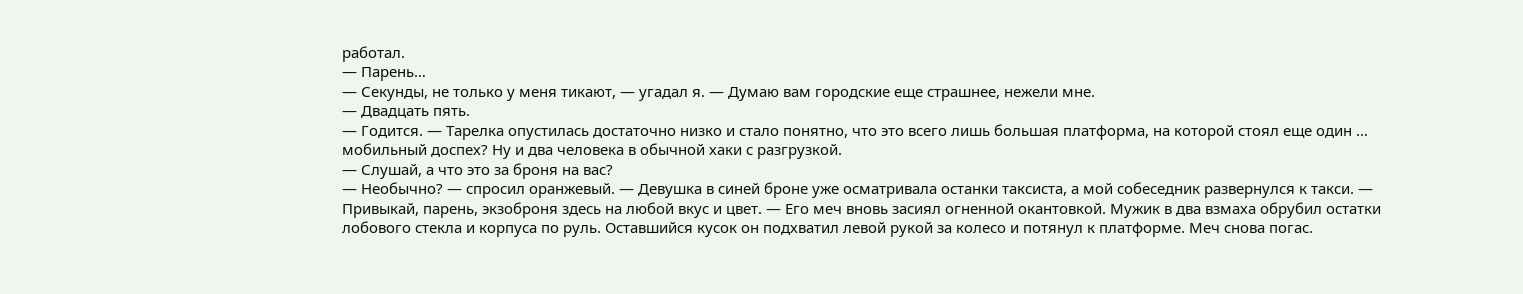работал.
— Парень…
— Секунды, не только у меня тикают, — угадал я. — Думаю вам городские еще страшнее, нежели мне.
— Двадцать пять.
— Годится. — Тарелка опустилась достаточно низко и стало понятно, что это всего лишь большая платформа, на которой стоял еще один … мобильный доспех? Ну и два человека в обычной хаки с разгрузкой.
— Слушай, а что это за броня на вас?
— Необычно? — спросил оранжевый. — Девушка в синей броне уже осматривала останки таксиста, а мой собеседник развернулся к такси. — Привыкай, парень, экзоброня здесь на любой вкус и цвет. — Его меч вновь засиял огненной окантовкой. Мужик в два взмаха обрубил остатки лобового стекла и корпуса по руль. Оставшийся кусок он подхватил левой рукой за колесо и потянул к платформе. Меч снова погас.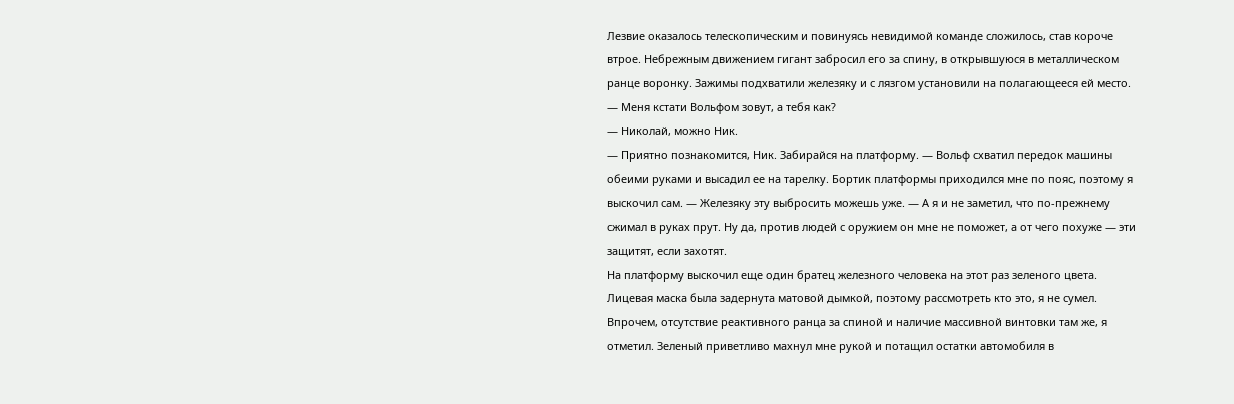Лезвие оказалось телескопическим и повинуясь невидимой команде сложилось, став короче втрое. Небрежным движением гигант забросил его за спину, в открывшуюся в металлическом ранце воронку. Зажимы подхватили железяку и с лязгом установили на полагающееся ей место. — Меня кстати Вольфом зовут, а тебя как?
— Николай, можно Ник.
— Приятно познакомится, Ник. Забирайся на платформу. — Вольф схватил передок машины обеими руками и высадил ее на тарелку. Бортик платформы приходился мне по пояс, поэтому я выскочил сам. — Железяку эту выбросить можешь уже. — А я и не заметил, что по-прежнему сжимал в руках прут. Ну да, против людей с оружием он мне не поможет, а от чего похуже — эти защитят, если захотят.
На платформу выскочил еще один братец железного человека на этот раз зеленого цвета. Лицевая маска была задернута матовой дымкой, поэтому рассмотреть кто это, я не сумел. Впрочем, отсутствие реактивного ранца за спиной и наличие массивной винтовки там же, я отметил. Зеленый приветливо махнул мне рукой и потащил остатки автомобиля в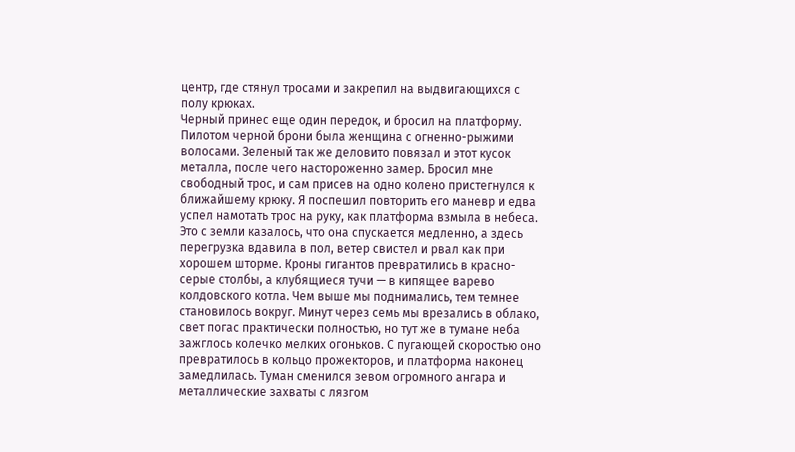центр, где стянул тросами и закрепил на выдвигающихся с полу крюках.
Черный принес еще один передок, и бросил на платформу. Пилотом черной брони была женщина с огненно-рыжими волосами. Зеленый так же деловито повязал и этот кусок металла, после чего настороженно замер. Бросил мне свободный трос, и сам присев на одно колено пристегнулся к ближайшему крюку. Я поспешил повторить его маневр и едва успел намотать трос на руку, как платформа взмыла в небеса. Это с земли казалось, что она спускается медленно, а здесь перегрузка вдавила в пол, ветер свистел и рвал как при хорошем шторме. Кроны гигантов превратились в красно-серые столбы, а клубящиеся тучи — в кипящее варево колдовского котла. Чем выше мы поднимались, тем темнее становилось вокруг. Минут через семь мы врезались в облако, свет погас практически полностью, но тут же в тумане неба зажглось колечко мелких огоньков. С пугающей скоростью оно превратилось в кольцо прожекторов, и платформа наконец замедлилась. Туман сменился зевом огромного ангара и металлические захваты с лязгом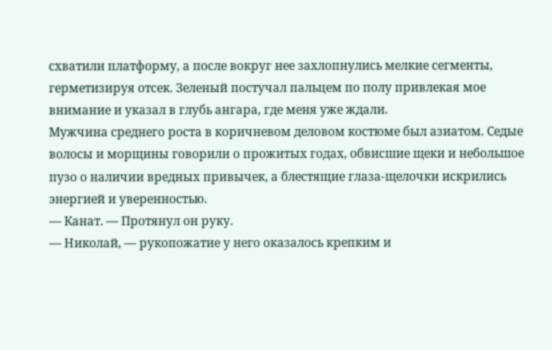схватили платформу, а после вокруг нее захлопнулись мелкие сегменты, герметизируя отсек. Зеленый постучал пальцем по полу привлекая мое внимание и указал в глубь ангара, где меня уже ждали.
Мужчина среднего роста в коричневом деловом костюме был азиатом. Седые волосы и морщины говорили о прожитых годах, обвисшие щеки и небольшое пузо о наличии вредных привычек, а блестящие глаза-щелочки искрились энергией и уверенностью.
— Канат. — Протянул он руку.
— Николай, — рукопожатие у него оказалось крепким и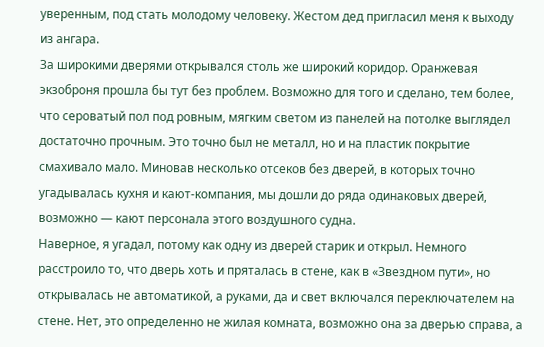уверенным, под стать молодому человеку. Жестом дед пригласил меня к выходу из ангара.
За широкими дверями открывался столь же широкий коридор. Оранжевая экзоброня прошла бы тут без проблем. Возможно для того и сделано, тем более, что сероватый пол под ровным, мягким светом из панелей на потолке выглядел достаточно прочным. Это точно был не металл, но и на пластик покрытие смахивало мало. Миновав несколько отсеков без дверей, в которых точно угадывалась кухня и кают-компания, мы дошли до ряда одинаковых дверей, возможно — кают персонала этого воздушного судна.
Наверное, я угадал, потому как одну из дверей старик и открыл. Немного расстроило то, что дверь хоть и пряталась в стене, как в «Звездном пути», но открывалась не автоматикой, а руками, да и свет включался переключателем на стене. Нет, это определенно не жилая комната, возможно она за дверью справа, а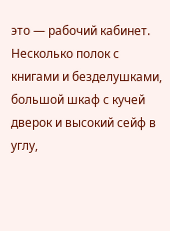это — рабочий кабинет. Несколько полок с книгами и безделушками, большой шкаф с кучей дверок и высокий сейф в углу,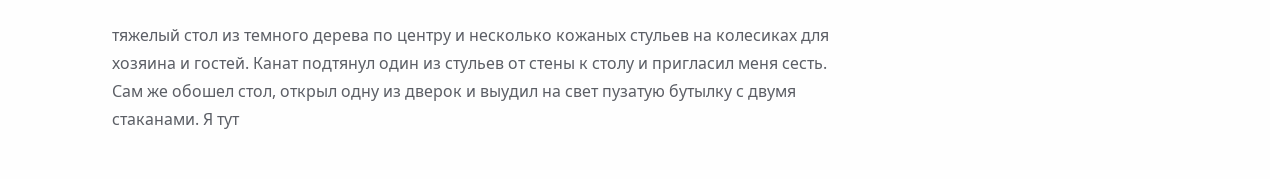тяжелый стол из темного дерева по центру и несколько кожаных стульев на колесиках для хозяина и гостей. Канат подтянул один из стульев от стены к столу и пригласил меня сесть. Сам же обошел стол, открыл одну из дверок и выудил на свет пузатую бутылку с двумя стаканами. Я тут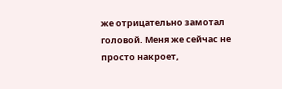же отрицательно замотал головой. Меня же сейчас не просто накроет,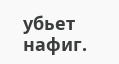убьет нафиг.